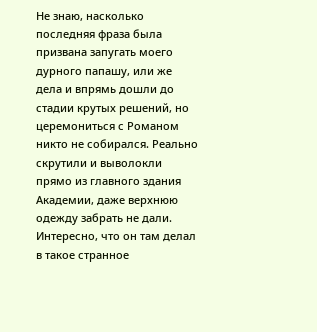Не знаю, насколько последняя фраза была призвана запугать моего дурного папашу, или же дела и впрямь дошли до стадии крутых решений, но церемониться с Романом никто не собирался. Реально скрутили и выволокли прямо из главного здания Академии, даже верхнюю одежду забрать не дали. Интересно, что он там делал в такое странное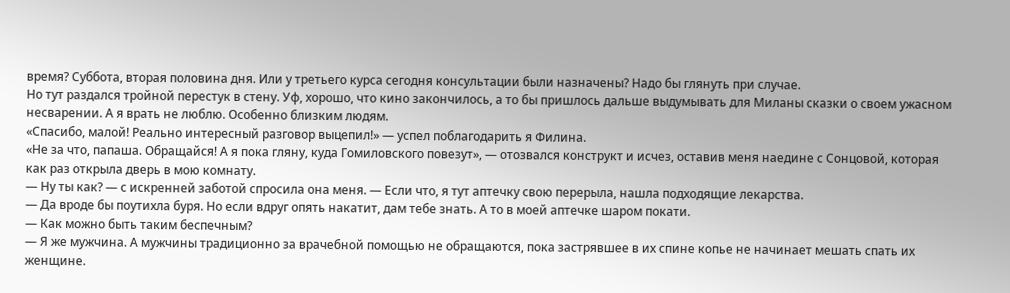время? Суббота, вторая половина дня. Или у третьего курса сегодня консультации были назначены? Надо бы глянуть при случае.
Но тут раздался тройной перестук в стену. Уф, хорошо, что кино закончилось, а то бы пришлось дальше выдумывать для Миланы сказки о своем ужасном несварении. А я врать не люблю. Особенно близким людям.
«Спасибо, малой! Реально интересный разговор выцепил!» — успел поблагодарить я Филина.
«Не за что, папаша. Обращайся! А я пока гляну, куда Гомиловского повезут», — отозвался конструкт и исчез, оставив меня наедине с Сонцовой, которая как раз открыла дверь в мою комнату.
— Ну ты как? — с искренней заботой спросила она меня. — Если что, я тут аптечку свою перерыла, нашла подходящие лекарства.
— Да вроде бы поутихла буря. Но если вдруг опять накатит, дам тебе знать. А то в моей аптечке шаром покати.
— Как можно быть таким беспечным?
— Я же мужчина. А мужчины традиционно за врачебной помощью не обращаются, пока застрявшее в их спине копье не начинает мешать спать их женщине.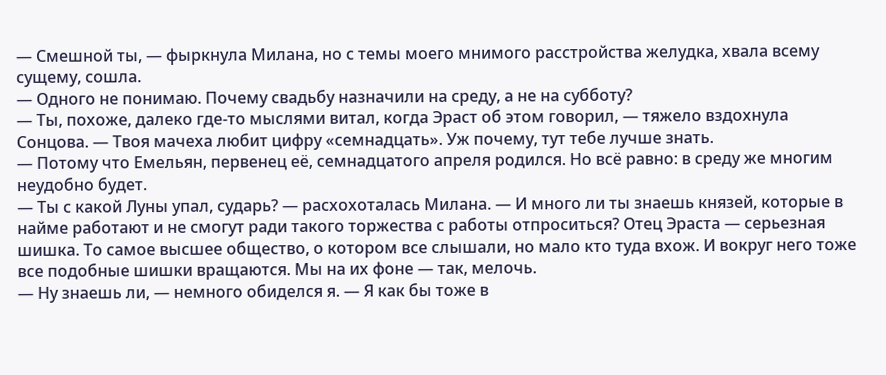— Смешной ты, — фыркнула Милана, но с темы моего мнимого расстройства желудка, хвала всему сущему, сошла.
— Одного не понимаю. Почему свадьбу назначили на среду, а не на субботу?
— Ты, похоже, далеко где-то мыслями витал, когда Эраст об этом говорил, — тяжело вздохнула Сонцова. — Твоя мачеха любит цифру «семнадцать». Уж почему, тут тебе лучше знать.
— Потому что Емельян, первенец её, семнадцатого апреля родился. Но всё равно: в среду же многим неудобно будет.
— Ты с какой Луны упал, сударь? — расхохоталась Милана. — И много ли ты знаешь князей, которые в найме работают и не смогут ради такого торжества с работы отпроситься? Отец Эраста — серьезная шишка. То самое высшее общество, о котором все слышали, но мало кто туда вхож. И вокруг него тоже все подобные шишки вращаются. Мы на их фоне — так, мелочь.
— Ну знаешь ли, — немного обиделся я. — Я как бы тоже в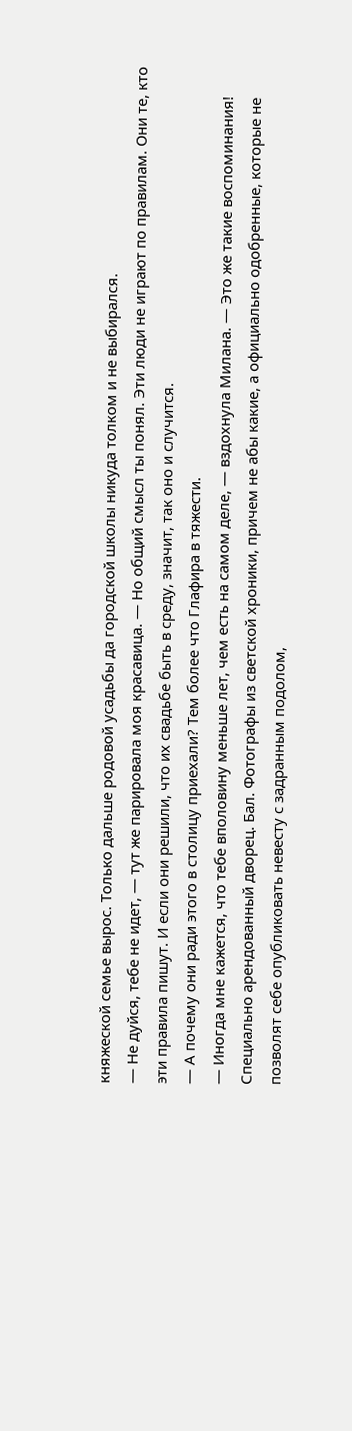княжеской семье вырос. Только дальше родовой усадьбы да городской школы никуда толком и не выбирался.
— Не дуйся, тебе не идет, — тут же парировала моя красавица. — Но общий смысл ты понял. Эти люди не играют по правилам. Они те, кто эти правила пишут. И если они решили, что их свадьбе быть в среду, значит, так оно и случится.
— А почему они ради этого в столицу приехали? Тем более что Глафира в тяжести.
— Иногда мне кажется, что тебе вполовину меньше лет, чем есть на самом деле, — вздохнула Милана. — Это же такие воспоминания! Специально арендованный дворец. Бал. Фотографы из светской хроники, причем не абы какие, а официально одобренные, которые не позволят себе опубликовать невесту с задранным подолом,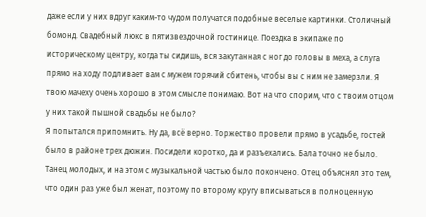даже если у них вдруг каким-то чудом получатся подобные веселые картинки. Столичный бомонд. Свадебный люкс в пятизвездочной гостинице. Поездка в экипаже по историческому центру, когда ты сидишь, вся закутанная с ног до головы в меха, а слуга прямо на ходу подливает вам с мужем горячий сбитень, чтобы вы с ним не замерзли. Я твою мачеху очень хорошо в этом смысле понимаю. Вот на что спорим, что с твоим отцом у них такой пышной свадьбы не было?
Я попытался припомнить. Ну да, всё верно. Торжество провели прямо в усадьбе, гостей было в районе трех дюжин. Посидели коротко, да и разъехались. Бала точно не было. Танец молодых, и на этом с музыкальной частью было покончено. Отец объяснял это тем, что один раз уже был женат, поэтому по второму кругу вписываться в полноценную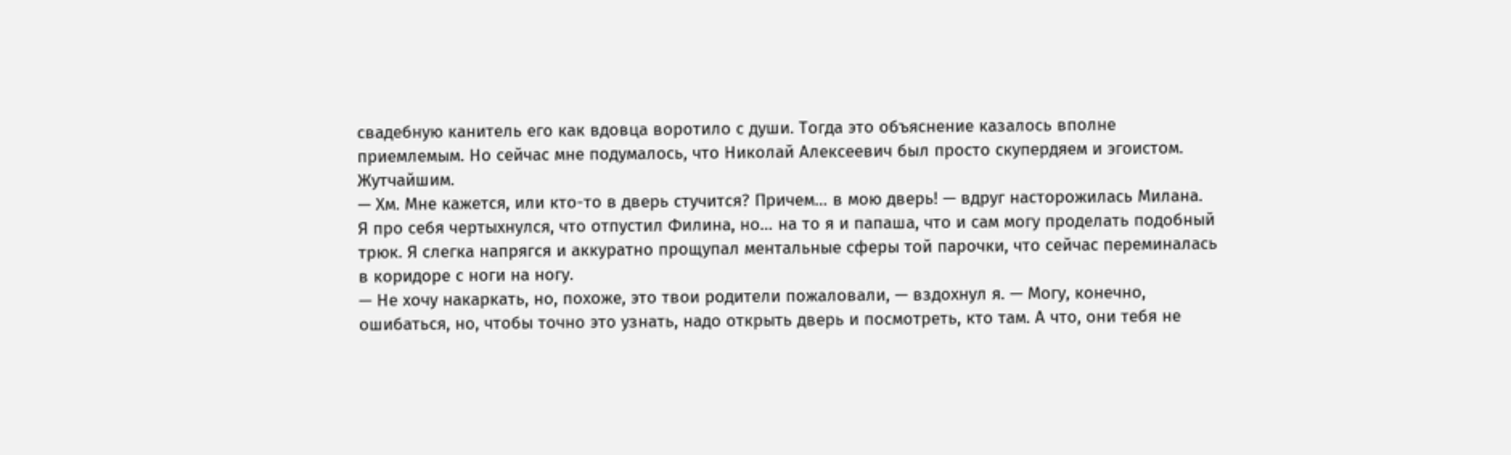свадебную канитель его как вдовца воротило с души. Тогда это объяснение казалось вполне приемлемым. Но сейчас мне подумалось, что Николай Алексеевич был просто скупердяем и эгоистом. Жутчайшим.
— Хм. Мне кажется, или кто-то в дверь стучится? Причем… в мою дверь! — вдруг насторожилась Милана.
Я про себя чертыхнулся, что отпустил Филина, но… на то я и папаша, что и сам могу проделать подобный трюк. Я слегка напрягся и аккуратно прощупал ментальные сферы той парочки, что сейчас переминалась в коридоре с ноги на ногу.
— Не хочу накаркать, но, похоже, это твои родители пожаловали, — вздохнул я. — Могу, конечно, ошибаться, но, чтобы точно это узнать, надо открыть дверь и посмотреть, кто там. А что, они тебя не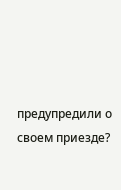предупредили о своем приезде?